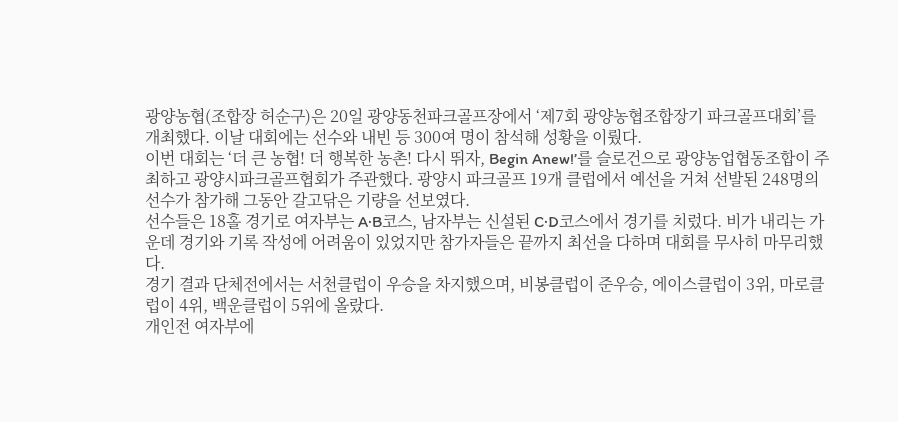광양농협(조합장 허순구)은 20일 광양동천파크골프장에서 ‘제7회 광양농협조합장기 파크골프대회’를 개최했다. 이날 대회에는 선수와 내빈 등 300여 명이 참석해 성황을 이뤘다.
이번 대회는 ‘더 큰 농협! 더 행복한 농촌! 다시 뛰자, Begin Anew!’를 슬로건으로 광양농업협동조합이 주최하고 광양시파크골프협회가 주관했다. 광양시 파크골프 19개 클럽에서 예선을 거쳐 선발된 248명의 선수가 참가해 그동안 갈고닦은 기량을 선보였다.
선수들은 18홀 경기로 여자부는 A·B코스, 남자부는 신설된 C·D코스에서 경기를 치렀다. 비가 내리는 가운데 경기와 기록 작성에 어려움이 있었지만 참가자들은 끝까지 최선을 다하며 대회를 무사히 마무리했다.
경기 결과 단체전에서는 서천클럽이 우승을 차지했으며, 비봉클럽이 준우승, 에이스클럽이 3위, 마로클럽이 4위, 백운클럽이 5위에 올랐다.
개인전 여자부에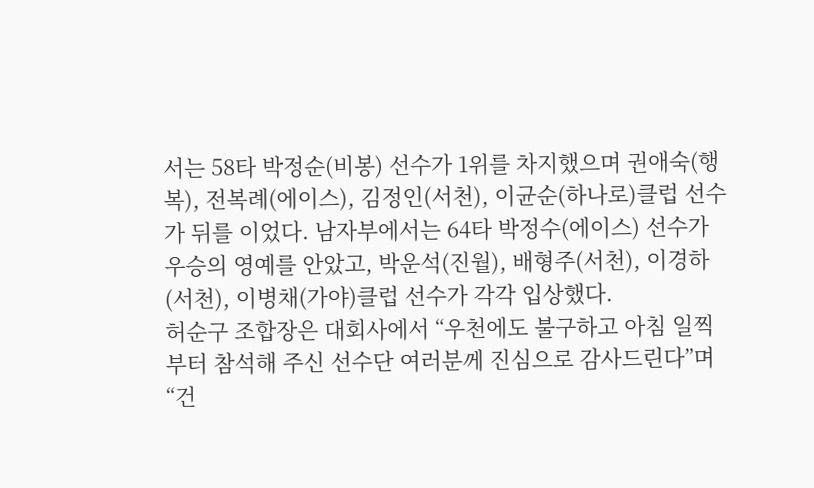서는 58타 박정순(비봉) 선수가 1위를 차지했으며 권애숙(행복), 전복례(에이스), 김정인(서천), 이균순(하나로)클럽 선수가 뒤를 이었다. 남자부에서는 64타 박정수(에이스) 선수가 우승의 영예를 안았고, 박운석(진월), 배형주(서천), 이경하(서천), 이병채(가야)클럽 선수가 각각 입상했다.
허순구 조합장은 대회사에서 “우천에도 불구하고 아침 일찍부터 참석해 주신 선수단 여러분께 진심으로 감사드린다”며 “건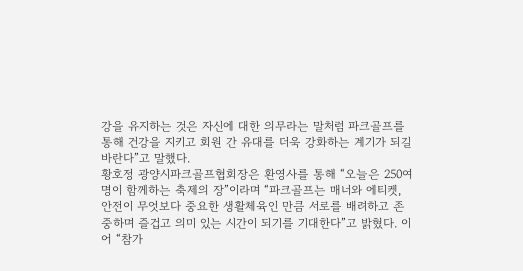강을 유지하는 것은 자신에 대한 의무라는 말처럼 파크골프를 통해 건강을 지키고 회원 간 유대를 더욱 강화하는 계기가 되길 바란다”고 말했다.
황호정 광양시파크골프협회장은 환영사를 통해 “오늘은 250여 명이 함께하는 축제의 장”이라며 “파크골프는 매너와 에티켓, 안전이 무엇보다 중요한 생활체육인 만큼 서로를 배려하고 존중하며 즐겁고 의미 있는 시간이 되기를 기대한다”고 밝혔다. 이어 “참가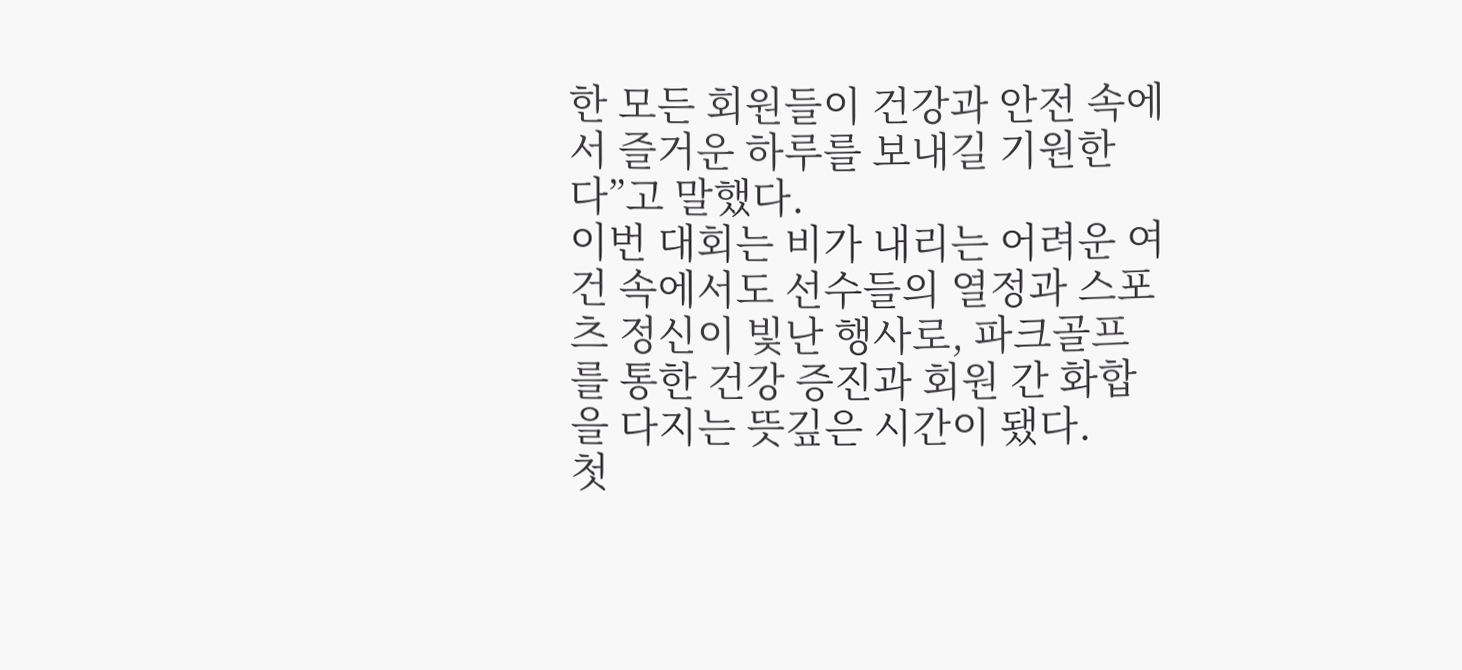한 모든 회원들이 건강과 안전 속에서 즐거운 하루를 보내길 기원한다”고 말했다.
이번 대회는 비가 내리는 어려운 여건 속에서도 선수들의 열정과 스포츠 정신이 빛난 행사로, 파크골프를 통한 건강 증진과 회원 간 화합을 다지는 뜻깊은 시간이 됐다.
첫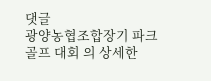댓글
광양농협조합장기 파크골프 대회 의 상세한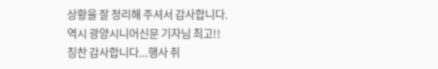상황을 잘 정리해 주셔서 감사합니다.
역시 광양시니어신문 기자님 최고!!
칭찬 감사합니다...행사 취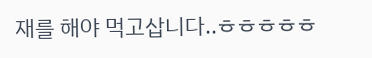재를 해야 먹고삽니다..ㅎㅎㅎㅎㅎ